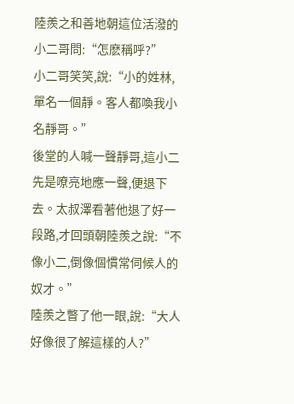陸羨之和善地朝這位活潑的小二哥問:“怎麽稱呼?”
小二哥笑笑,說:“小的姓林,單名一個靜。客人都喚我小名靜哥。”
後堂的人喊一聲靜哥,這小二先是嘹亮地應一聲,便退下去。太叔澤看著他退了好一段路,才回頭朝陸羨之說:“不像小二,倒像個慣常伺候人的奴才。”
陸羨之瞥了他一眼,說:“大人好像很了解這樣的人?”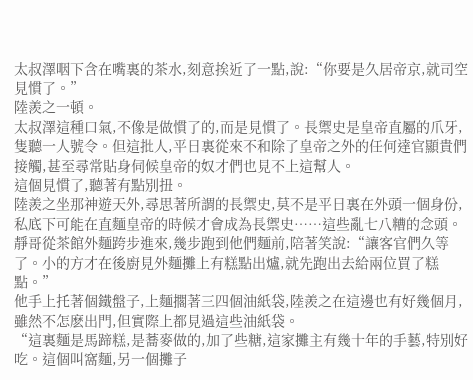太叔澤咽下含在嘴裏的茶水,刻意挨近了一點,說:“你要是久居帝京,就司空見慣了。”
陸羨之一頓。
太叔澤這種口氣,不像是做慣了的,而是見慣了。長禦史是皇帝直屬的爪牙,隻聽一人號令。但這批人,平日裏從來不和除了皇帝之外的任何達官顯貴們接觸,甚至尋常貼身伺候皇帝的奴才們也見不上這幫人。
這個見慣了,聽著有點別扭。
陸羨之坐那神遊天外,尋思著所謂的長禦史,莫不是平日裏在外頭一個身份,私底下可能在直麵皇帝的時候才會成為長禦史……這些亂七八糟的念頭。
靜哥從茶館外麵跨步進來,幾步跑到他們麵前,陪著笑說:“讓客官們久等了。小的方才在後廚見外麵攤上有糕點出爐,就先跑出去給兩位買了糕點。”
他手上托著個鐵盤子,上麵擱著三四個油紙袋,陸羨之在這邊也有好幾個月,雖然不怎麽出門,但實際上都見過這些油紙袋。
“這裏麵是馬蹄糕,是蕎麥做的,加了些糖,這家攤主有幾十年的手藝,特別好吃。這個叫窩麵,另一個攤子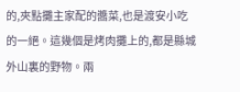的,夾點攤主家配的醬菜,也是渡安小吃的一絕。這幾個是烤肉攤上的,都是縣城外山裏的野物。兩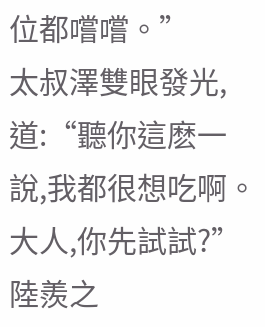位都嚐嚐。”
太叔澤雙眼發光,道:“聽你這麽一說,我都很想吃啊。大人,你先試試?”
陸羨之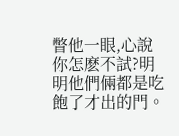瞥他一眼,心說你怎麽不試?明明他們倆都是吃飽了才出的門。